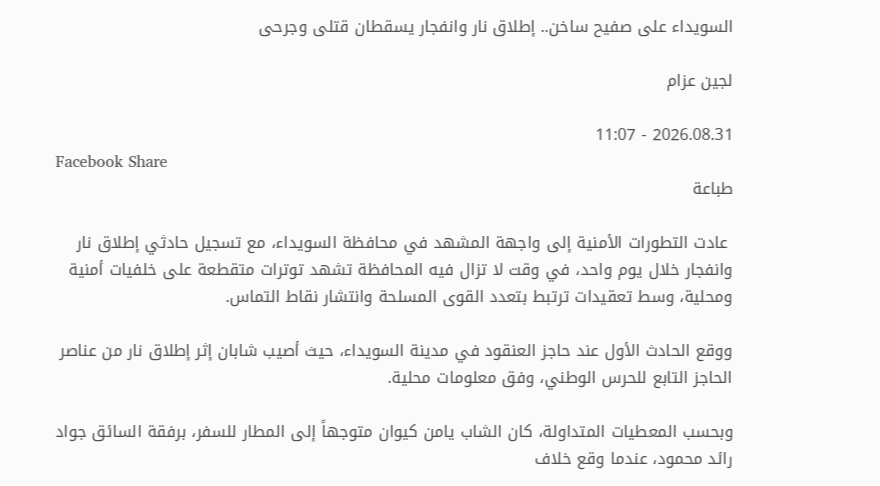السويداء على صفيح ساخن.. إطلاق نار وانفجار يسقطان قتلى وجرحى

لجين عزام

2026.08.31 - 11:07
Facebook Share
طباعة

 عادت التطورات الأمنية إلى واجهة المشهد في محافظة السويداء، مع تسجيل حادثي إطلاق نار وانفجار خلال يوم واحد، في وقت لا تزال فيه المحافظة تشهد توترات متقطعة على خلفيات أمنية ومحلية، وسط تعقيدات ترتبط بتعدد القوى المسلحة وانتشار نقاط التماس.

ووقع الحادث الأول عند حاجز العنقود في مدينة السويداء، حيث أصيب شابان إثر إطلاق نار من عناصر الحاجز التابع للحرس الوطني، وفق معلومات محلية.

وبحسب المعطيات المتداولة، كان الشاب يامن كيوان متوجهاً إلى المطار للسفر، برفقة السائق جواد رائد محمود، عندما وقع خلاف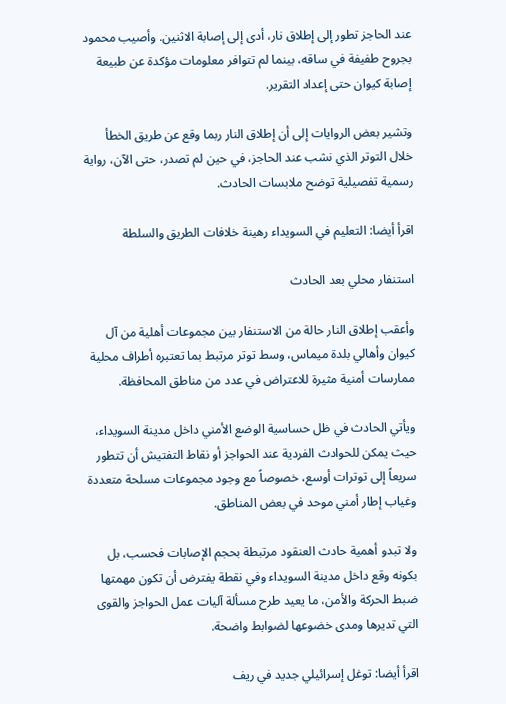عند الحاجز تطور إلى إطلاق نار، أدى إلى إصابة الاثنين. وأصيب محمود بجروح طفيفة في ساقه، بينما لم تتوافر معلومات مؤكدة عن طبيعة إصابة كيوان حتى إعداد التقرير.

وتشير بعض الروايات إلى أن إطلاق النار ربما وقع عن طريق الخطأ خلال التوتر الذي نشب عند الحاجز، في حين لم تصدر، حتى الآن، رواية رسمية تفصيلية توضح ملابسات الحادث.

اقرأ أيضا: التعليم في السويداء رهينة خلافات الطريق والسلطة

استنفار محلي بعد الحادث

وأعقب إطلاق النار حالة من الاستنفار بين مجموعات أهلية من آل كيوان وأهالي بلدة ميماس، وسط توتر مرتبط بما تعتبره أطراف محلية ممارسات أمنية مثيرة للاعتراض في عدد من مناطق المحافظة.

ويأتي الحادث في ظل حساسية الوضع الأمني داخل مدينة السويداء، حيث يمكن للحوادث الفردية عند الحواجز أو نقاط التفتيش أن تتطور سريعاً إلى توترات أوسع، خصوصاً مع وجود مجموعات مسلحة متعددة وغياب إطار أمني موحد في بعض المناطق.

ولا تبدو أهمية حادث العنقود مرتبطة بحجم الإصابات فحسب، بل بكونه وقع داخل مدينة السويداء وفي نقطة يفترض أن تكون مهمتها ضبط الحركة والأمن، ما يعيد طرح مسألة آليات عمل الحواجز والقوى التي تديرها ومدى خضوعها لضوابط واضحة.

اقرأ أيضا: توغل إسرائيلي جديد في ريف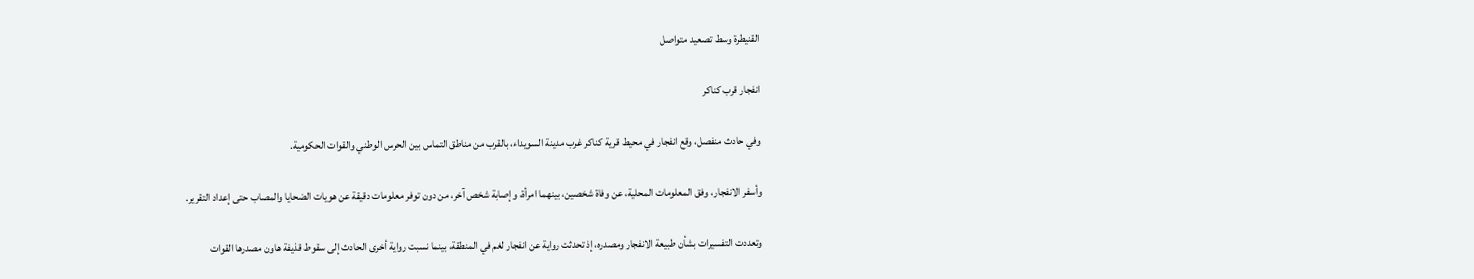القنيطرة وسط تصعيد متواصل

انفجار قرب كناكر

وفي حادث منفصل، وقع انفجار في محيط قرية كناكر غرب مدينة السويداء، بالقرب من مناطق التماس بين الحرس الوطني والقوات الحكومية.

وأسفر الانفجار، وفق المعلومات المحلية، عن وفاة شخصين، بينهما امرأة، وإصابة شخص آخر، من دون توفر معلومات دقيقة عن هويات الضحايا والمصاب حتى إعداد التقرير.

وتعددت التفسيرات بشأن طبيعة الانفجار ومصدره، إذ تحدثت رواية عن انفجار لغم في المنطقة، بينما نسبت رواية أخرى الحادث إلى سقوط قذيفة هاون مصدرها القوات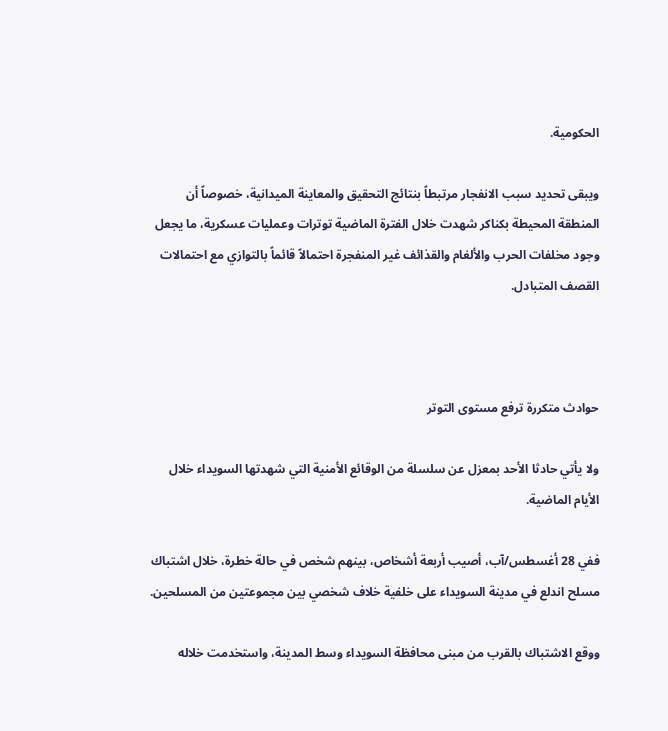الحكومية.

ويبقى تحديد سبب الانفجار مرتبطاً بنتائج التحقيق والمعاينة الميدانية، خصوصاً أن المنطقة المحيطة بكناكر شهدت خلال الفترة الماضية توترات وعمليات عسكرية، ما يجعل وجود مخلفات الحرب والألغام والقذائف غير المنفجرة احتمالاً قائماً بالتوازي مع احتمالات القصف المتبادل.



حوادث متكررة ترفع مستوى التوتر

ولا يأتي حادثا الأحد بمعزل عن سلسلة من الوقائع الأمنية التي شهدتها السويداء خلال الأيام الماضية.

ففي 28 أغسطس/آب، أصيب أربعة أشخاص، بينهم شخص في حالة خطرة، خلال اشتباك مسلح اندلع في مدينة السويداء على خلفية خلاف شخصي بين مجموعتين من المسلحين.

ووقع الاشتباك بالقرب من مبنى محافظة السويداء وسط المدينة، واستخدمت خلاله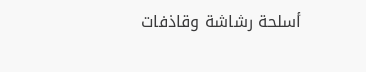أسلحة رشاشة وقاذفات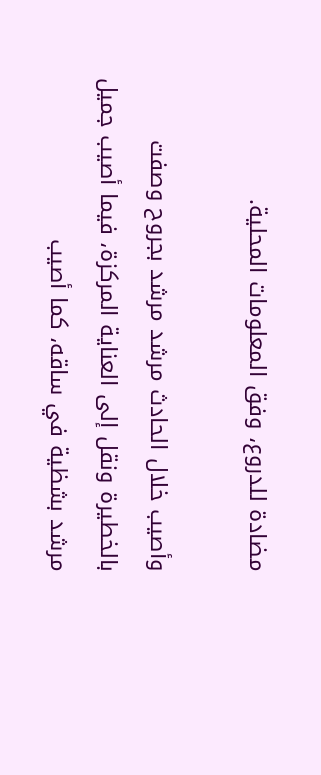مضادة للدروع، وفق المعلومات المحلية.

وأصيب خلال الحادث مرشد مرشد بجروح وصفت بالخطيرة ونقل إلى العناية المركزة، فيما أصيب جميل مرشد بشظية في ساقه، كما أصيب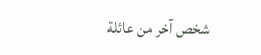شخص آخر من عائلة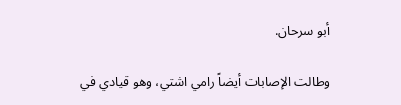أبو سرحان.

وطالت الإصابات أيضاً رامي اشتي، وهو قيادي في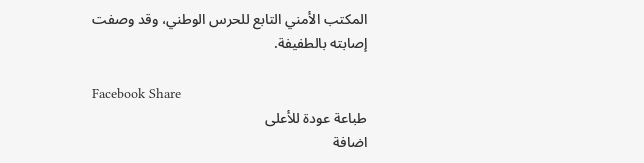المكتب الأمني التابع للحرس الوطني، وقد وصفت إصابته بالطفيفة.

Facebook Share
طباعة عودة للأعلى
اضافة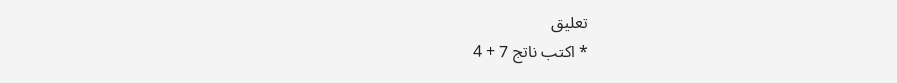تعليق
* اكتب ناتج 7 + 4